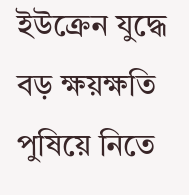ইউক্রেন যুদ্ধে বড় ক্ষয়ক্ষতি পুষিয়ে নিতে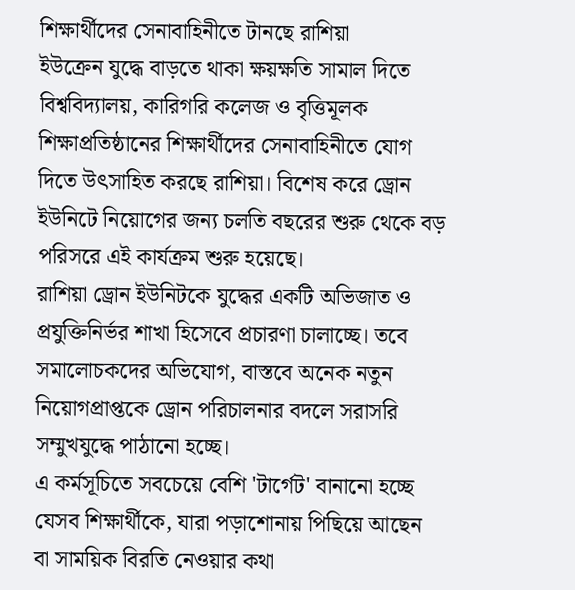শিক্ষার্থীদের সেনাবাহিনীতে টানছে রাশিয়া
ইউক্রেন যুদ্ধে বাড়তে থাকা ক্ষয়ক্ষতি সামাল দিতে বিশ্ববিদ্যালয়, কারিগরি কলেজ ও বৃত্তিমূলক শিক্ষাপ্রতিষ্ঠানের শিক্ষার্থীদের সেনাবাহিনীতে যোগ দিতে উৎসাহিত করছে রাশিয়া। বিশেষ করে ড্রোন ইউনিটে নিয়োগের জন্য চলতি বছরের শুরু থেকে বড় পরিসরে এই কার্যক্রম শুরু হয়েছে।
রাশিয়া ড্রোন ইউনিটকে যুদ্ধের একটি অভিজাত ও প্রযুক্তিনির্ভর শাখা হিসেবে প্রচারণা চালাচ্ছে। তবে সমালোচকদের অভিযোগ, বাস্তবে অনেক নতুন নিয়োগপ্রাপ্তকে ড্রোন পরিচালনার বদলে সরাসরি সম্মুখযুদ্ধে পাঠানো হচ্ছে।
এ কর্মসূচিতে সবচেয়ে বেশি 'টার্গেট' বানানো হচ্ছে যেসব শিক্ষার্থীকে, যারা পড়াশোনায় পিছিয়ে আছেন বা সাময়িক বিরতি নেওয়ার কথা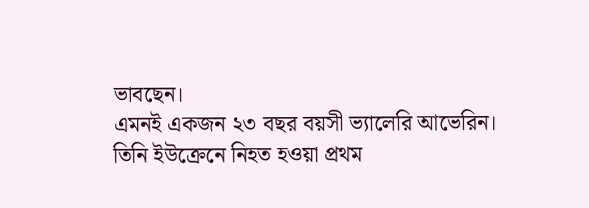ভাবছেন।
এমনই একজন ২৩ বছর বয়সী ভ্যালেরি আভেরিন। তিনি ইউক্রেনে নিহত হওয়া প্রথম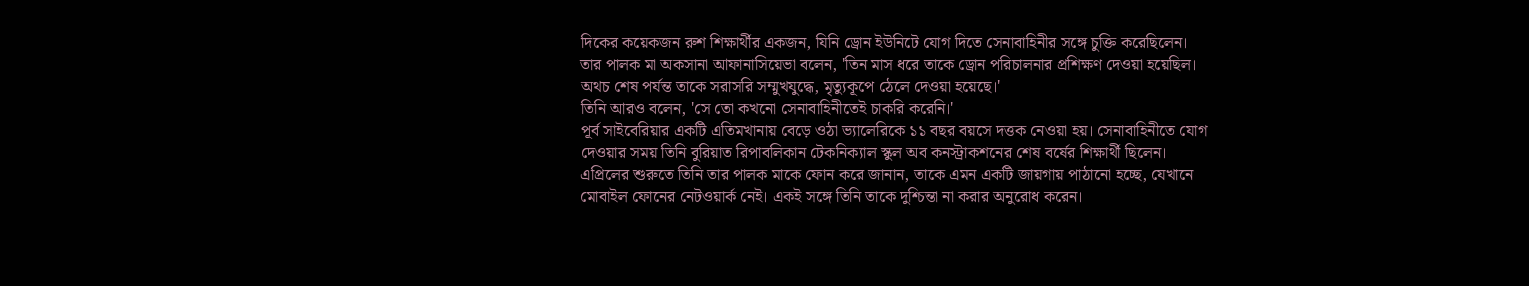দিকের কয়েকজন রুশ শিক্ষার্থীর একজন, যিনি ড্রোন ইউনিটে যোগ দিতে সেনাবাহিনীর সঙ্গে চুক্তি করেছিলেন।
তার পালক মা অকসানা আফানাসিয়েভা বলেন, 'তিন মাস ধরে তাকে ড্রোন পরিচালনার প্রশিক্ষণ দেওয়া হয়েছিল। অথচ শেষ পর্যন্ত তাকে সরাসরি সম্মুখযুদ্ধে, মৃত্যুকূপে ঠেলে দেওয়া হয়েছে।'
তিনি আরও বলেন, 'সে তো কখনো সেনাবাহিনীতেই চাকরি করেনি।'
পূর্ব সাইবেরিয়ার একটি এতিমখানায় বেড়ে ওঠা ভ্যালেরিকে ১১ বছর বয়সে দত্তক নেওয়া হয়। সেনাবাহিনীতে যোগ দেওয়ার সময় তিনি বুরিয়াত রিপাবলিকান টেকনিক্যাল স্কুল অব কনস্ট্রাকশনের শেষ বর্ষের শিক্ষার্থী ছিলেন।
এপ্রিলের শুরুতে তিনি তার পালক মাকে ফোন করে জানান, তাকে এমন একটি জায়গায় পাঠানো হচ্ছে, যেখানে মোবাইল ফোনের নেটওয়ার্ক নেই। একই সঙ্গে তিনি তাকে দুশ্চিন্তা না করার অনুরোধ করেন।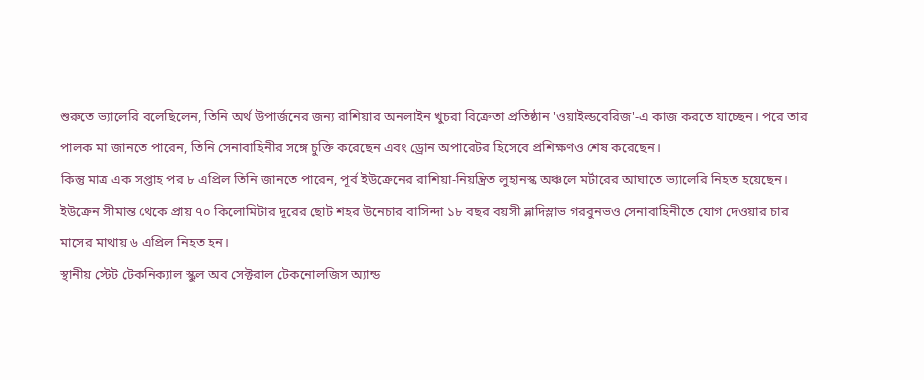শুরুতে ভ্যালেরি বলেছিলেন, তিনি অর্থ উপার্জনের জন্য রাশিয়ার অনলাইন খুচরা বিক্রেতা প্রতিষ্ঠান 'ওয়াইল্ডবেরিজ'-এ কাজ করতে যাচ্ছেন। পরে তার পালক মা জানতে পারেন, তিনি সেনাবাহিনীর সঙ্গে চুক্তি করেছেন এবং ড্রোন অপারেটর হিসেবে প্রশিক্ষণও শেষ করেছেন।
কিন্তু মাত্র এক সপ্তাহ পর ৮ এপ্রিল তিনি জানতে পারেন, পূর্ব ইউক্রেনের রাশিয়া-নিয়ন্ত্রিত লুহানস্ক অঞ্চলে মর্টারের আঘাতে ভ্যালেরি নিহত হয়েছেন।
ইউক্রেন সীমান্ত থেকে প্রায় ৭০ কিলোমিটার দূরের ছোট শহর উনেচার বাসিন্দা ১৮ বছর বয়সী ভ্লাদিস্লাভ গরবুনভও সেনাবাহিনীতে যোগ দেওয়ার চার মাসের মাথায় ৬ এপ্রিল নিহত হন।
স্থানীয় স্টেট টেকনিক্যাল স্কুল অব সেক্টরাল টেকনোলজিস অ্যান্ড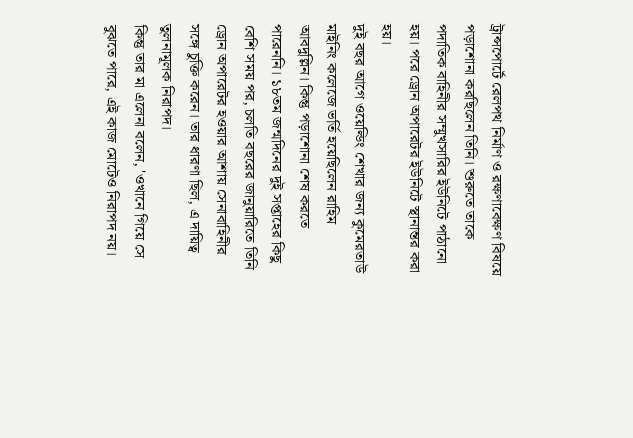ট্রান্সপোর্টে রেলপথ নির্মাণ ও রক্ষণাবেক্ষণ বিষয়ে পড়াশোনা করছিলেন তিনি। শুরুতে তাকে পদাতিক বাহিনীর সম্মুখসারির ইউনিটে পাঠানো হয়। পরে ড্রোন অপারেটর ইউনিটে স্থানান্তর করা হয়।
দুই বছর আগে ওয়েল্ডিং শেখার জন্য কুমেরতাউ মাইনিং কলেজে ভর্তি হয়েছিলেন রাহিম আবদুল্লিন। কিন্তু পড়াশোনা শেষ করতে পারেননি। ১৮তম জন্মদিনের দুই সপ্তাহের কিছু বেশি সময় পর, চলতি বছরের জানুয়ারিতে তিনি ড্রোন অপারেটর হওয়ার আশায় সেনাবাহিনীর সঙ্গে চুক্তি করেন। তার ধারণা ছিল, এ দায়িত্ব তুলনামূলক নিরাপদ।
কিন্তু তার মা এলেনা বলেন, 'ওখানে গিয়ে সে বুঝতে পারে, এই কাজ মোটেও নিরাপদ নয়।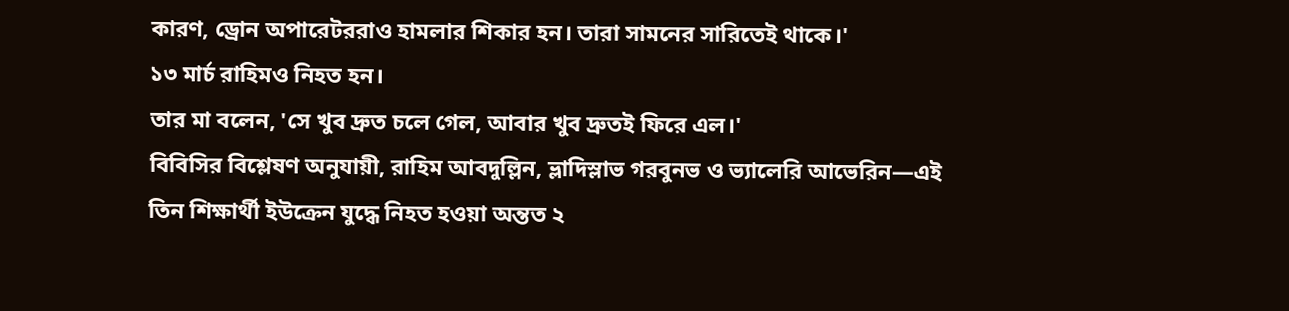কারণ, ড্রোন অপারেটররাও হামলার শিকার হন। তারা সামনের সারিতেই থাকে।'
১৩ মার্চ রাহিমও নিহত হন।
তার মা বলেন, 'সে খুব দ্রুত চলে গেল, আবার খুব দ্রুতই ফিরে এল।'
বিবিসির বিশ্লেষণ অনুযায়ী, রাহিম আবদুল্লিন, ভ্লাদিস্লাভ গরবুনভ ও ভ্যালেরি আভেরিন—এই তিন শিক্ষার্থী ইউক্রেন যুদ্ধে নিহত হওয়া অন্তত ২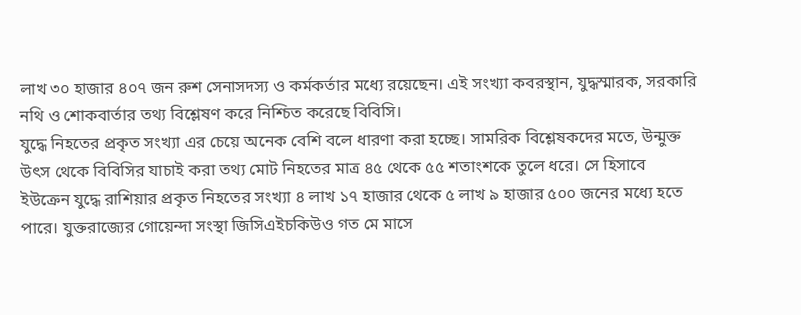লাখ ৩০ হাজার ৪০৭ জন রুশ সেনাসদস্য ও কর্মকর্তার মধ্যে রয়েছেন। এই সংখ্যা কবরস্থান, যুদ্ধস্মারক, সরকারি নথি ও শোকবার্তার তথ্য বিশ্লেষণ করে নিশ্চিত করেছে বিবিসি।
যুদ্ধে নিহতের প্রকৃত সংখ্যা এর চেয়ে অনেক বেশি বলে ধারণা করা হচ্ছে। সামরিক বিশ্লেষকদের মতে, উন্মুক্ত উৎস থেকে বিবিসির যাচাই করা তথ্য মোট নিহতের মাত্র ৪৫ থেকে ৫৫ শতাংশকে তুলে ধরে। সে হিসাবে ইউক্রেন যুদ্ধে রাশিয়ার প্রকৃত নিহতের সংখ্যা ৪ লাখ ১৭ হাজার থেকে ৫ লাখ ৯ হাজার ৫০০ জনের মধ্যে হতে পারে। যুক্তরাজ্যের গোয়েন্দা সংস্থা জিসিএইচকিউও গত মে মাসে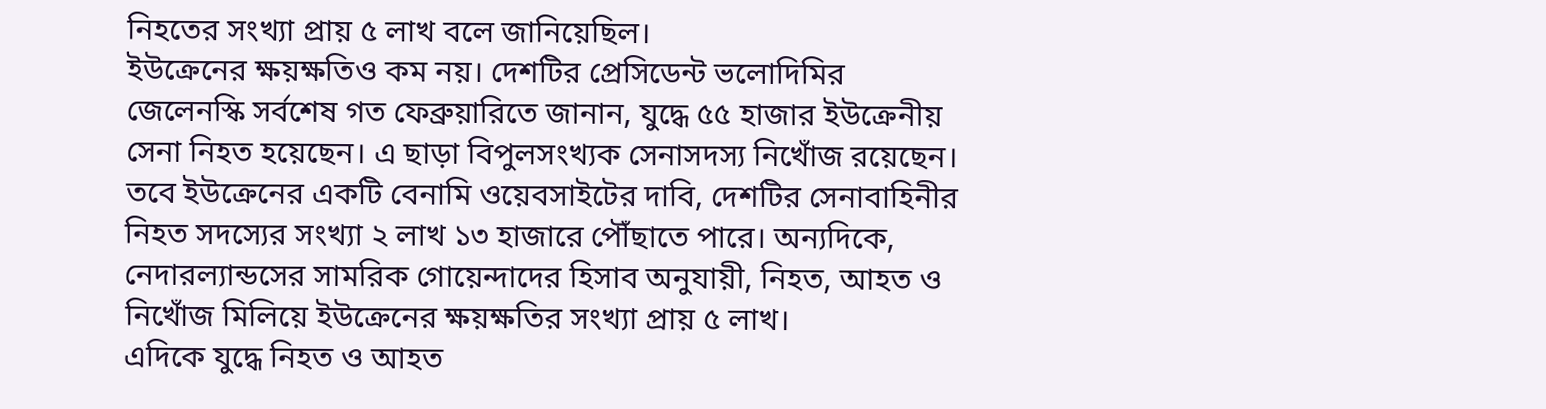নিহতের সংখ্যা প্রায় ৫ লাখ বলে জানিয়েছিল।
ইউক্রেনের ক্ষয়ক্ষতিও কম নয়। দেশটির প্রেসিডেন্ট ভলোদিমির জেলেনস্কি সর্বশেষ গত ফেব্রুয়ারিতে জানান, যুদ্ধে ৫৫ হাজার ইউক্রেনীয় সেনা নিহত হয়েছেন। এ ছাড়া বিপুলসংখ্যক সেনাসদস্য নিখোঁজ রয়েছেন।
তবে ইউক্রেনের একটি বেনামি ওয়েবসাইটের দাবি, দেশটির সেনাবাহিনীর নিহত সদস্যের সংখ্যা ২ লাখ ১৩ হাজারে পৌঁছাতে পারে। অন্যদিকে, নেদারল্যান্ডসের সামরিক গোয়েন্দাদের হিসাব অনুযায়ী, নিহত, আহত ও নিখোঁজ মিলিয়ে ইউক্রেনের ক্ষয়ক্ষতির সংখ্যা প্রায় ৫ লাখ।
এদিকে যুদ্ধে নিহত ও আহত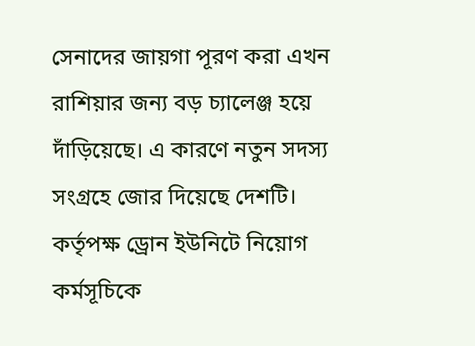সেনাদের জায়গা পূরণ করা এখন রাশিয়ার জন্য বড় চ্যালেঞ্জ হয়ে দাঁড়িয়েছে। এ কারণে নতুন সদস্য সংগ্রহে জোর দিয়েছে দেশটি। কর্তৃপক্ষ ড্রোন ইউনিটে নিয়োগ কর্মসূচিকে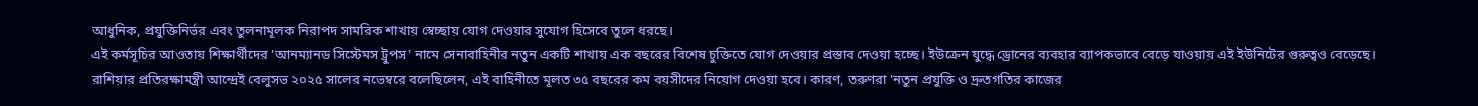আধুনিক, প্রযুক্তিনির্ভর এবং তুলনামূলক নিরাপদ সামরিক শাখায় স্বেচ্ছায় যোগ দেওয়ার সুযোগ হিসেবে তুলে ধরছে।
এই কর্মসূচির আওতায় শিক্ষার্থীদের 'আনম্যানড সিস্টেমস ট্রুপস' নামে সেনাবাহিনীর নতুন একটি শাখায় এক বছরের বিশেষ চুক্তিতে যোগ দেওয়ার প্রস্তাব দেওয়া হচ্ছে। ইউক্রেন যুদ্ধে ড্রোনের ব্যবহার ব্যাপকভাবে বেড়ে যাওয়ায় এই ইউনিটের গুরুত্বও বেড়েছে।
রাশিয়ার প্রতিরক্ষামন্ত্রী আন্দ্রেই বেলুসভ ২০২৫ সালের নভেম্বরে বলেছিলেন, এই বাহিনীতে মূলত ৩৫ বছরের কম বয়সীদের নিয়োগ দেওয়া হবে। কারণ, তরুণরা 'নতুন প্রযুক্তি ও দ্রুতগতির কাজের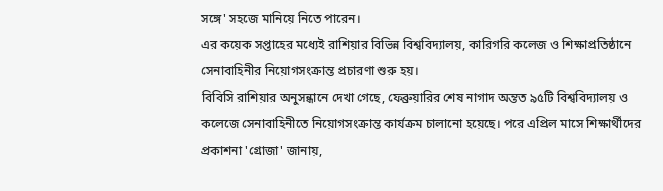সঙ্গে' সহজে মানিয়ে নিতে পারেন।
এর কয়েক সপ্তাহের মধ্যেই রাশিয়ার বিভিন্ন বিশ্ববিদ্যালয়, কারিগরি কলেজ ও শিক্ষাপ্রতিষ্ঠানে সেনাবাহিনীর নিয়োগসংক্রান্ত প্রচারণা শুরু হয়।
বিবিসি রাশিয়ার অনুসন্ধানে দেখা গেছে, ফেব্রুয়ারির শেষ নাগাদ অন্তত ৯৫টি বিশ্ববিদ্যালয় ও কলেজে সেনাবাহিনীতে নিয়োগসংক্রান্ত কার্যক্রম চালানো হয়েছে। পরে এপ্রিল মাসে শিক্ষার্থীদের প্রকাশনা 'গ্রোজা' জানায়,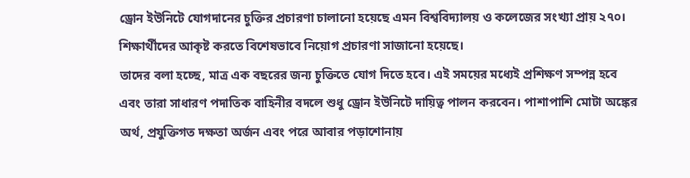ড্রোন ইউনিটে যোগদানের চুক্তির প্রচারণা চালানো হয়েছে এমন বিশ্ববিদ্যালয় ও কলেজের সংখ্যা প্রায় ২৭০।
শিক্ষার্থীদের আকৃষ্ট করতে বিশেষভাবে নিয়োগ প্রচারণা সাজানো হয়েছে।
তাদের বলা হচ্ছে, মাত্র এক বছরের জন্য চুক্তিতে যোগ দিতে হবে। এই সময়ের মধ্যেই প্রশিক্ষণ সম্পন্ন হবে এবং তারা সাধারণ পদাতিক বাহিনীর বদলে শুধু ড্রোন ইউনিটে দায়িত্ব পালন করবেন। পাশাপাশি মোটা অঙ্কের অর্থ, প্রযুক্তিগত দক্ষতা অর্জন এবং পরে আবার পড়াশোনায়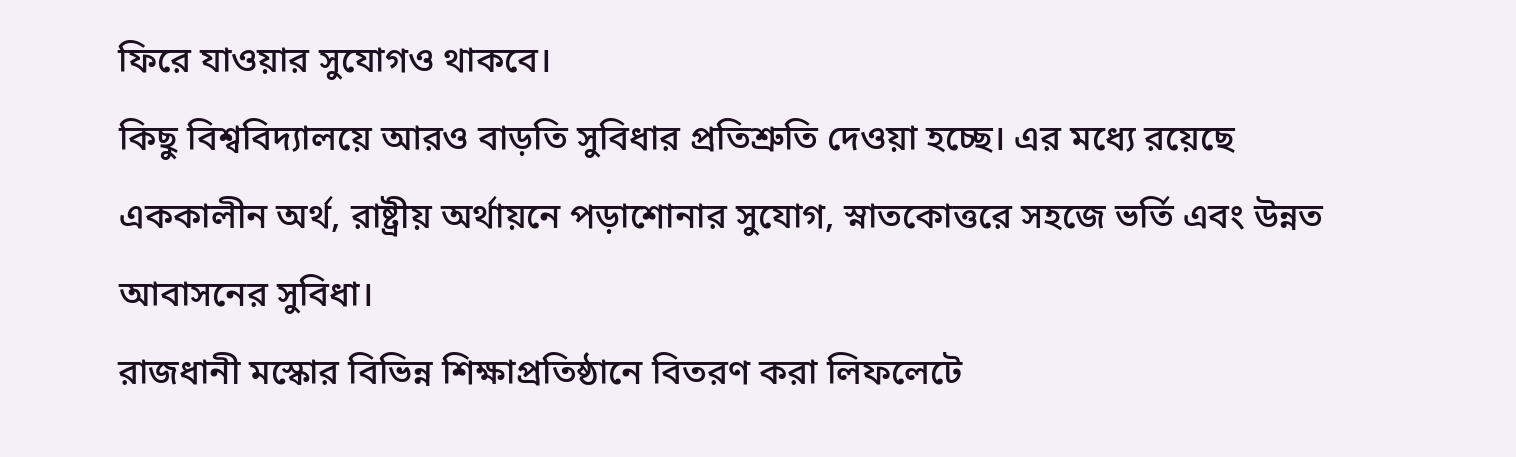ফিরে যাওয়ার সুযোগও থাকবে।
কিছু বিশ্ববিদ্যালয়ে আরও বাড়তি সুবিধার প্রতিশ্রুতি দেওয়া হচ্ছে। এর মধ্যে রয়েছে এককালীন অর্থ, রাষ্ট্রীয় অর্থায়নে পড়াশোনার সুযোগ, স্নাতকোত্তরে সহজে ভর্তি এবং উন্নত আবাসনের সুবিধা।
রাজধানী মস্কোর বিভিন্ন শিক্ষাপ্রতিষ্ঠানে বিতরণ করা লিফলেটে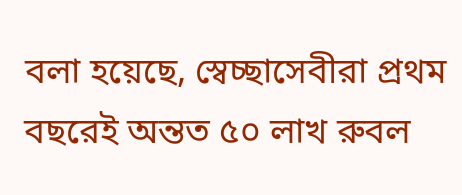বলা হয়েছে, স্বেচ্ছাসেবীরা প্রথম বছরেই অন্তত ৫০ লাখ রুবল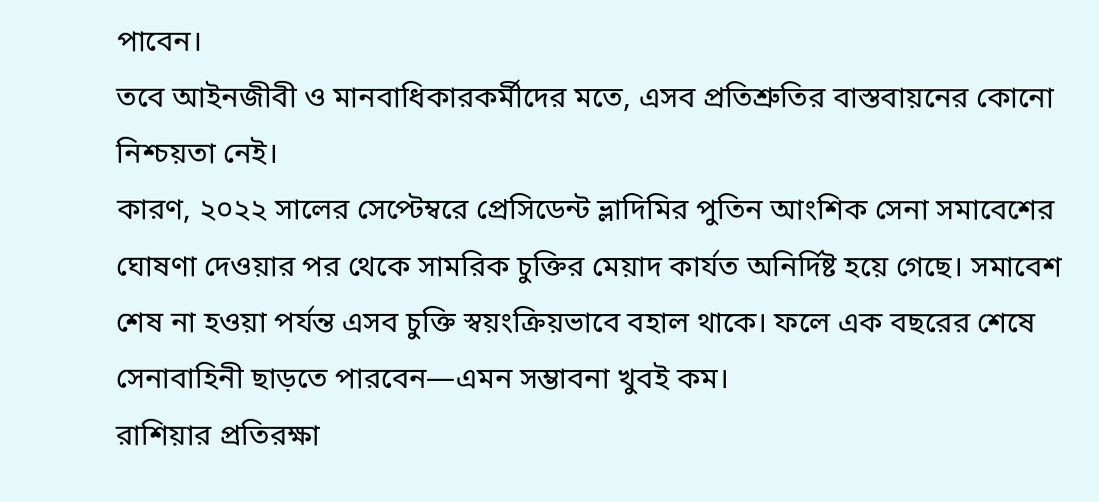পাবেন।
তবে আইনজীবী ও মানবাধিকারকর্মীদের মতে, এসব প্রতিশ্রুতির বাস্তবায়নের কোনো নিশ্চয়তা নেই।
কারণ, ২০২২ সালের সেপ্টেম্বরে প্রেসিডেন্ট ভ্লাদিমির পুতিন আংশিক সেনা সমাবেশের ঘোষণা দেওয়ার পর থেকে সামরিক চুক্তির মেয়াদ কার্যত অনির্দিষ্ট হয়ে গেছে। সমাবেশ শেষ না হওয়া পর্যন্ত এসব চুক্তি স্বয়ংক্রিয়ভাবে বহাল থাকে। ফলে এক বছরের শেষে সেনাবাহিনী ছাড়তে পারবেন—এমন সম্ভাবনা খুবই কম।
রাশিয়ার প্রতিরক্ষা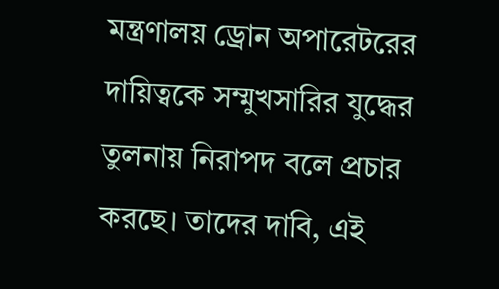মন্ত্রণালয় ড্রোন অপারেটরের দায়িত্বকে সম্মুখসারির যুদ্ধের তুলনায় নিরাপদ বলে প্রচার করছে। তাদের দাবি, এই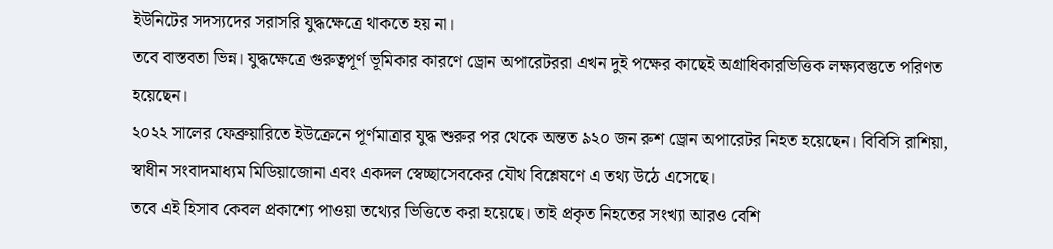ইউনিটের সদস্যদের সরাসরি যুদ্ধক্ষেত্রে থাকতে হয় না।
তবে বাস্তবতা ভিন্ন। যুদ্ধক্ষেত্রে গুরুত্বপূর্ণ ভূমিকার কারণে ড্রোন অপারেটররা এখন দুই পক্ষের কাছেই অগ্রাধিকারভিত্তিক লক্ষ্যবস্তুতে পরিণত হয়েছেন।
২০২২ সালের ফেব্রুয়ারিতে ইউক্রেনে পূর্ণমাত্রার যুদ্ধ শুরুর পর থেকে অন্তত ৯২০ জন রুশ ড্রোন অপারেটর নিহত হয়েছেন। বিবিসি রাশিয়া, স্বাধীন সংবাদমাধ্যম মিডিয়াজোনা এবং একদল স্বেচ্ছাসেবকের যৌথ বিশ্লেষণে এ তথ্য উঠে এসেছে।
তবে এই হিসাব কেবল প্রকাশ্যে পাওয়া তথ্যের ভিত্তিতে করা হয়েছে। তাই প্রকৃত নিহতের সংখ্যা আরও বেশি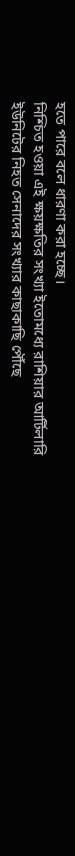হতে পারে বলে ধারণা করা হচ্ছে।
নিশ্চিত হওয়া এই ক্ষয়ক্ষতির সংখ্যা ইতোমধ্যে রাশিয়ার আর্টিলারি ইউনিটের নিহত সেনাদের সংখ্যার কাছাকাছি পৌঁছে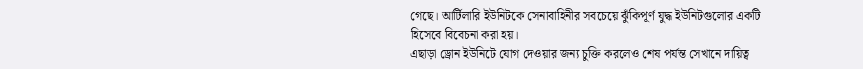গেছে। আর্টিলারি ইউনিটকে সেনাবাহিনীর সবচেয়ে ঝুঁকিপূর্ণ যুদ্ধ ইউনিটগুলোর একটি হিসেবে বিবেচনা করা হয়।
এছাড়া ড্রোন ইউনিটে যোগ দেওয়ার জন্য চুক্তি করলেও শেষ পর্যন্ত সেখানে দায়িত্ব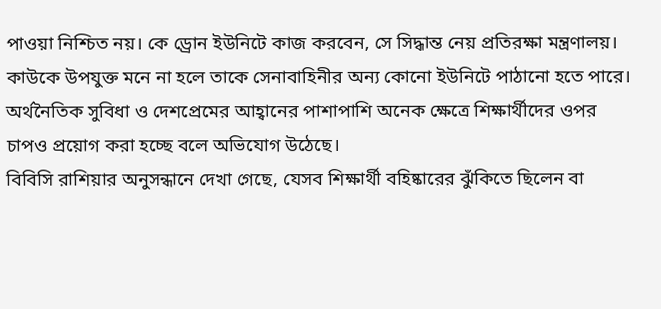পাওয়া নিশ্চিত নয়। কে ড্রোন ইউনিটে কাজ করবেন, সে সিদ্ধান্ত নেয় প্রতিরক্ষা মন্ত্রণালয়। কাউকে উপযুক্ত মনে না হলে তাকে সেনাবাহিনীর অন্য কোনো ইউনিটে পাঠানো হতে পারে।
অর্থনৈতিক সুবিধা ও দেশপ্রেমের আহ্বানের পাশাপাশি অনেক ক্ষেত্রে শিক্ষার্থীদের ওপর চাপও প্রয়োগ করা হচ্ছে বলে অভিযোগ উঠেছে।
বিবিসি রাশিয়ার অনুসন্ধানে দেখা গেছে, যেসব শিক্ষার্থী বহিষ্কারের ঝুঁকিতে ছিলেন বা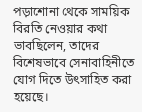পড়াশোনা থেকে সাময়িক বিরতি নেওয়ার কথা ভাবছিলেন, তাদের বিশেষভাবে সেনাবাহিনীতে যোগ দিতে উৎসাহিত করা হয়েছে।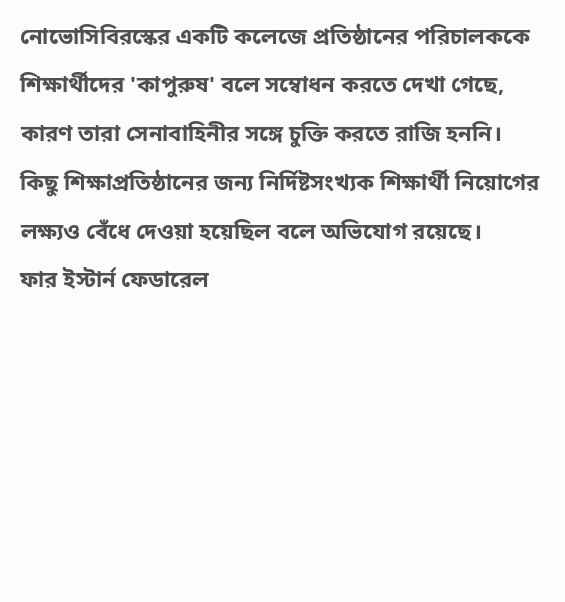নোভোসিবিরস্কের একটি কলেজে প্রতিষ্ঠানের পরিচালককে শিক্ষার্থীদের 'কাপুরুষ' বলে সম্বোধন করতে দেখা গেছে, কারণ তারা সেনাবাহিনীর সঙ্গে চুক্তি করতে রাজি হননি।
কিছু শিক্ষাপ্রতিষ্ঠানের জন্য নির্দিষ্টসংখ্যক শিক্ষার্থী নিয়োগের লক্ষ্যও বেঁধে দেওয়া হয়েছিল বলে অভিযোগ রয়েছে।
ফার ইস্টার্ন ফেডারেল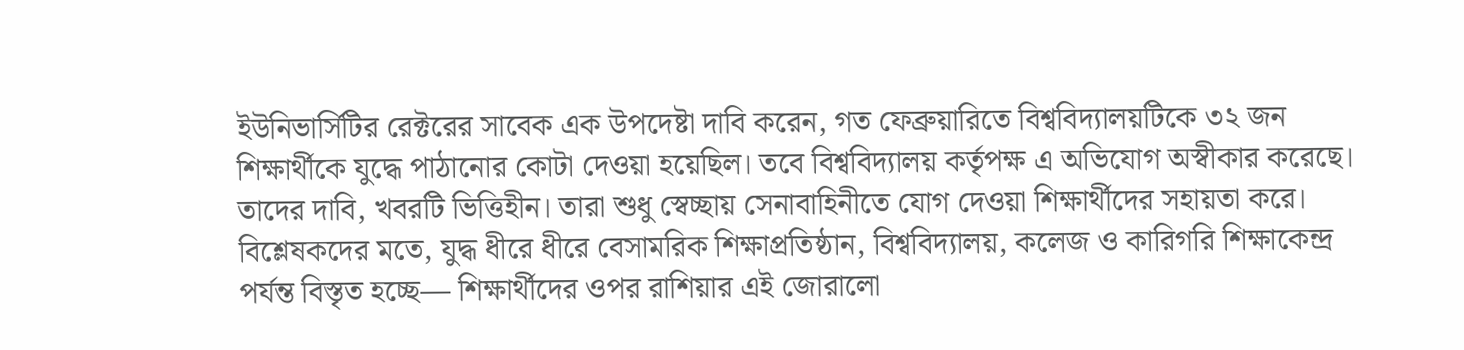ইউনিভার্সিটির রেক্টরের সাবেক এক উপদেষ্টা দাবি করেন, গত ফেব্রুয়ারিতে বিশ্ববিদ্যালয়টিকে ৩২ জন শিক্ষার্থীকে যুদ্ধে পাঠানোর কোটা দেওয়া হয়েছিল। তবে বিশ্ববিদ্যালয় কর্তৃপক্ষ এ অভিযোগ অস্বীকার করেছে। তাদের দাবি, খবরটি ভিত্তিহীন। তারা শুধু স্বেচ্ছায় সেনাবাহিনীতে যোগ দেওয়া শিক্ষার্থীদের সহায়তা করে।
বিশ্লেষকদের মতে, যুদ্ধ ধীরে ধীরে বেসামরিক শিক্ষাপ্রতিষ্ঠান, বিশ্ববিদ্যালয়, কলেজ ও কারিগরি শিক্ষাকেন্দ্র পর্যন্ত বিস্তৃত হচ্ছে— শিক্ষার্থীদের ওপর রাশিয়ার এই জোরালো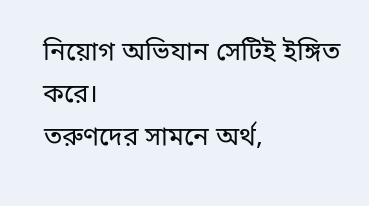নিয়োগ অভিযান সেটিই ইঙ্গিত করে।
তরুণদের সামনে অর্থ,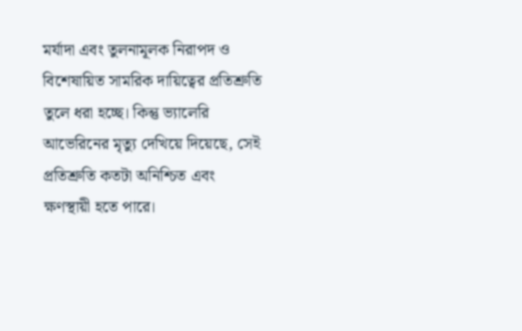মর্যাদা এবং তুলনামূলক নিরাপদ ও বিশেষায়িত সামরিক দায়িত্বের প্রতিশ্রুতি তুলে ধরা হচ্ছে। কিন্তু ভ্যালেরি আভেরিনের মৃত্যু দেখিয়ে দিয়েছে, সেই প্রতিশ্রুতি কতটা অনিশ্চিত এবং ক্ষণস্থায়ী হতে পারে।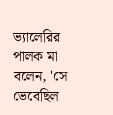ভ্যালেরির পালক মা বলেন, 'সে ভেবেছিল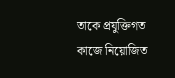তাকে প্রযুক্তিগত কাজে নিয়োজিত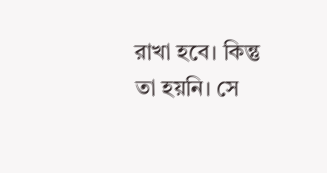রাখা হবে। কিন্তু তা হয়নি। সে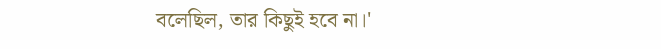বলেছিল, তার কিছুই হবে না।'